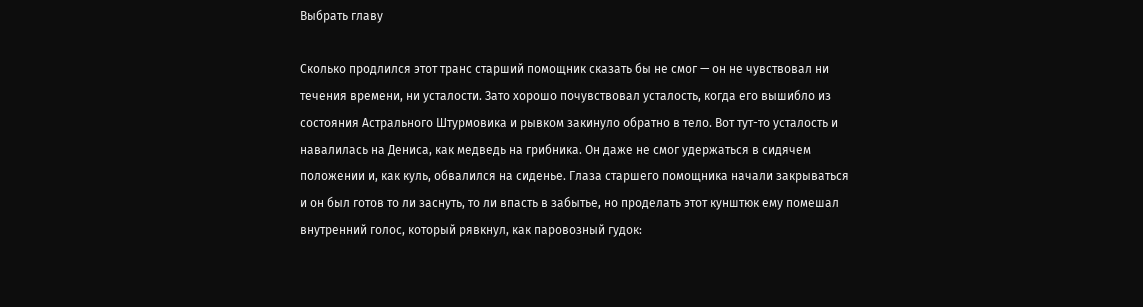Выбрать главу

Сколько продлился этот транс старший помощник сказать бы не смог — он не чувствовал ни течения времени, ни усталости. Зато хорошо почувствовал усталость, когда его вышибло из состояния Астрального Штурмовика и рывком закинуло обратно в тело. Вот тут-то усталость и навалилась на Дениса, как медведь на грибника. Он даже не смог удержаться в сидячем положении и, как куль, обвалился на сиденье. Глаза старшего помощника начали закрываться и он был готов то ли заснуть, то ли впасть в забытье, но проделать этот кунштюк ему помешал внутренний голос, который рявкнул, как паровозный гудок: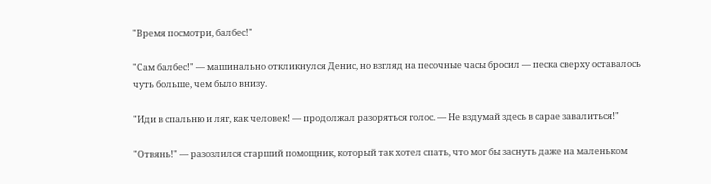"Время посмотри, балбес!"

"Сам балбес!" — машинально откликнулся Денис, но взгляд на песочные часы бросил — песка сверху оставалось чуть больше, чем было внизу.

"Иди в спальню и ляг, как человек! — продолжал разоряться голос. — Не вздумай здесь в сарае завалиться!"

"Отвянь!" — разозлился старший помощник, который так хотел спать, что мог бы заснуть даже на маленьком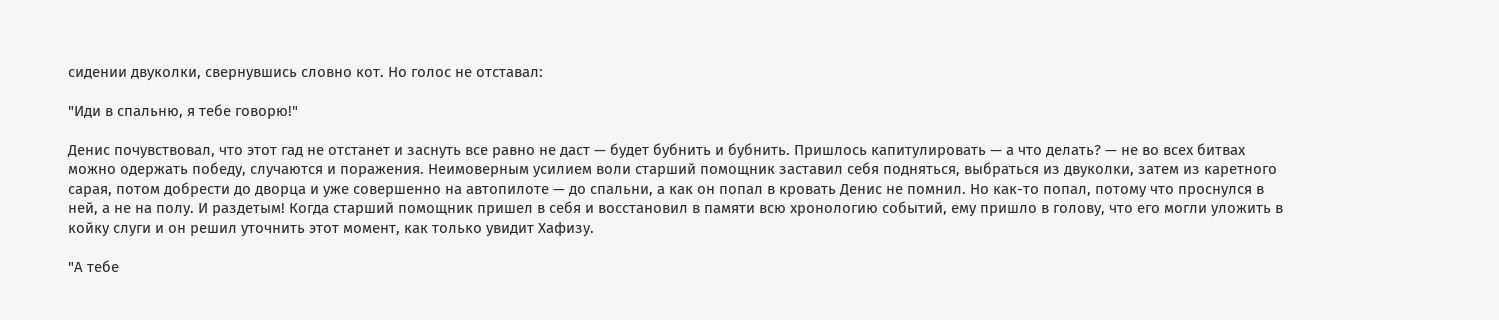сидении двуколки, свернувшись словно кот. Но голос не отставал:

"Иди в спальню, я тебе говорю!"

Денис почувствовал, что этот гад не отстанет и заснуть все равно не даст — будет бубнить и бубнить. Пришлось капитулировать — а что делать? — не во всех битвах можно одержать победу, случаются и поражения. Неимоверным усилием воли старший помощник заставил себя подняться, выбраться из двуколки, затем из каретного сарая, потом добрести до дворца и уже совершенно на автопилоте — до спальни, а как он попал в кровать Денис не помнил. Но как-то попал, потому что проснулся в ней, а не на полу. И раздетым! Когда старший помощник пришел в себя и восстановил в памяти всю хронологию событий, ему пришло в голову, что его могли уложить в койку слуги и он решил уточнить этот момент, как только увидит Хафизу.

"А тебе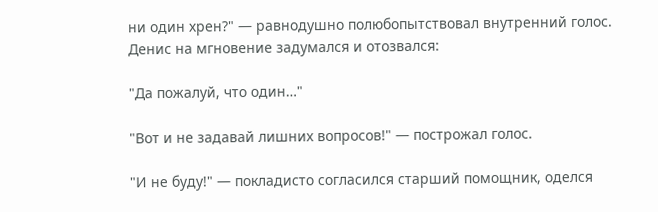ни один хрен?" — равнодушно полюбопытствовал внутренний голос. Денис на мгновение задумался и отозвался:

"Да пожалуй, что один…"

"Вот и не задавай лишних вопросов!" — построжал голос.

"И не буду!" — покладисто согласился старший помощник, оделся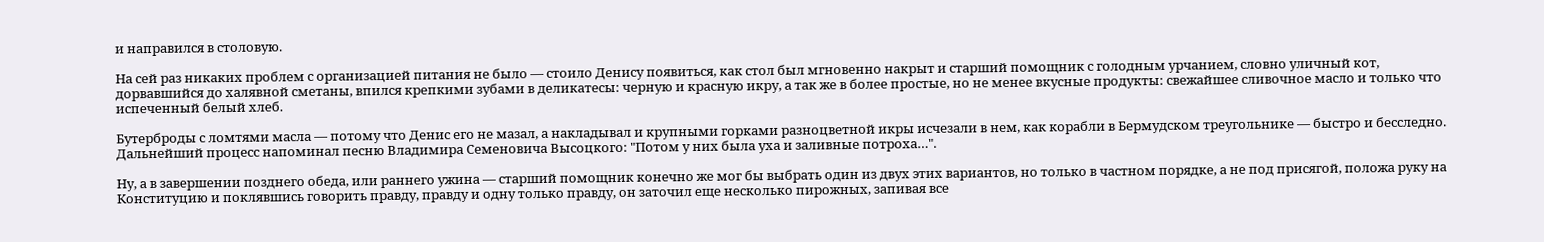и направился в столовую.

На сей раз никаких проблем с организацией питания не было — стоило Денису появиться, как стол был мгновенно накрыт и старший помощник с голодным урчанием, словно уличный кот, дорвавшийся до халявной сметаны, впился крепкими зубами в деликатесы: черную и красную икру, а так же в более простые, но не менее вкусные продукты: свежайшее сливочное масло и только что испеченный белый хлеб.

Бутерброды с ломтями масла — потому что Денис его не мазал, а накладывал и крупными горками разноцветной икры исчезали в нем, как корабли в Бермудском треугольнике — быстро и бесследно. Дальнейший процесс напоминал песню Владимира Семеновича Высоцкого: "Потом у них была уха и заливные потроха…".

Ну, а в завершении позднего обеда, или раннего ужина — старший помощник конечно же мог бы выбрать один из двух этих вариантов, но только в частном порядке, а не под присягой, положа руку на Конституцию и поклявшись говорить правду, правду и одну только правду, он заточил еще несколько пирожных, запивая все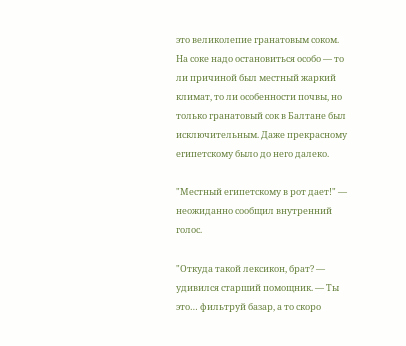это великолепие гранатовым соком. На соке надо остановиться особо — то ли причиной был местный жаркий климат, то ли особенности почвы, но только гранатовый сок в Балтане был исключительным. Даже прекрасному египетскому было до него далеко.

"Местный египетскому в рот дает!" — неожиданно сообщил внутренний голос.

"Откуда такой лексикон, брат? — удивился старший помощник. — Ты это… фильтруй базар, а то скоро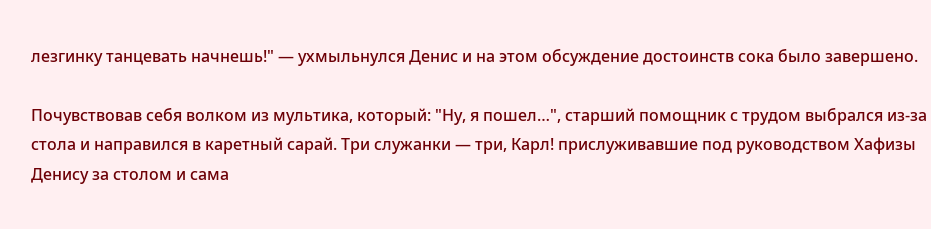лезгинку танцевать начнешь!" — ухмыльнулся Денис и на этом обсуждение достоинств сока было завершено.

Почувствовав себя волком из мультика, который: "Ну, я пошел…", старший помощник с трудом выбрался из-за стола и направился в каретный сарай. Три служанки — три, Карл! прислуживавшие под руководством Хафизы Денису за столом и сама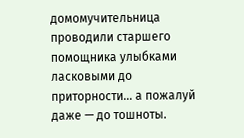домомучительница проводили старшего помощника улыбками ласковыми до приторности… а пожалуй даже — до тошноты.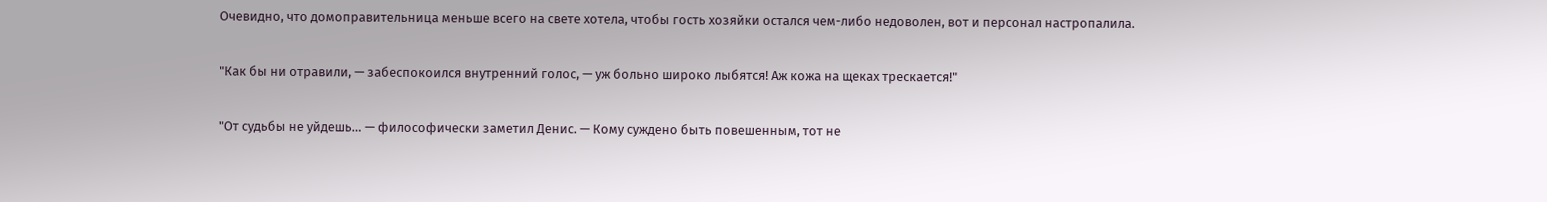Очевидно, что домоправительница меньше всего на свете хотела, чтобы гость хозяйки остался чем-либо недоволен, вот и персонал настропалила.

"Как бы ни отравили, — забеспокоился внутренний голос, — уж больно широко лыбятся! Аж кожа на щеках трескается!"

"От судьбы не уйдешь… — философически заметил Денис. — Кому суждено быть повешенным, тот не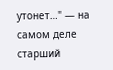утонет…" — на самом деле старший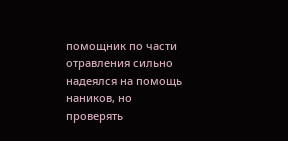помощник по части отравления сильно надеялся на помощь наников, но проверять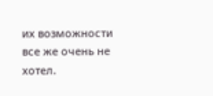их возможности все же очень не хотел.